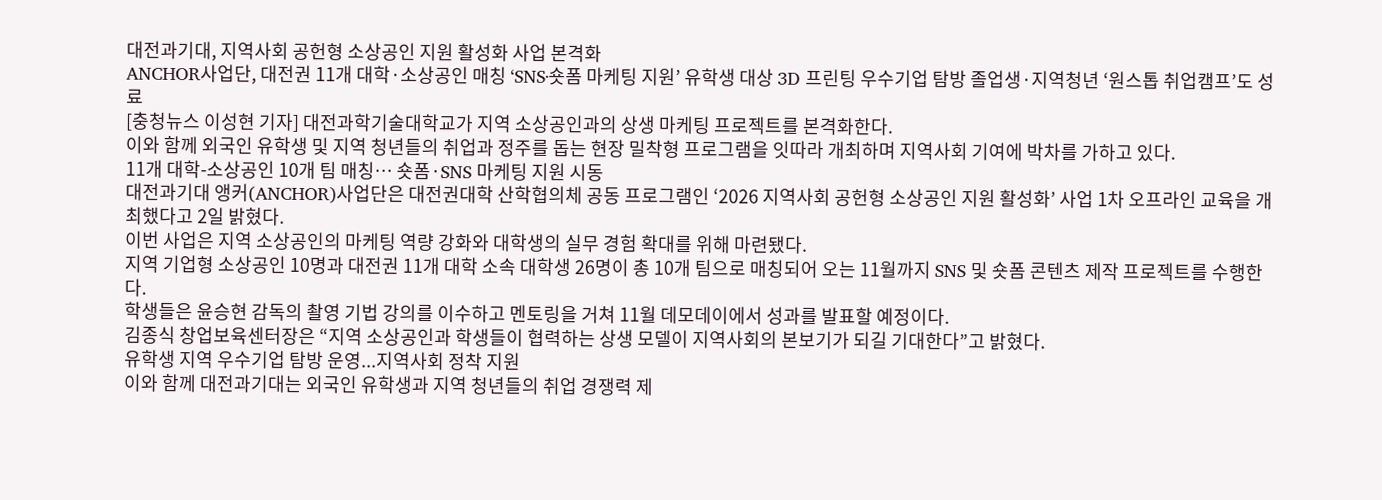대전과기대, 지역사회 공헌형 소상공인 지원 활성화 사업 본격화
ANCHOR사업단, 대전권 11개 대학·소상공인 매칭 ‘SNS·숏폼 마케팅 지원’ 유학생 대상 3D 프린팅 우수기업 탐방 졸업생·지역청년 ‘원스톱 취업캠프’도 성료
[충청뉴스 이성현 기자] 대전과학기술대학교가 지역 소상공인과의 상생 마케팅 프로젝트를 본격화한다.
이와 함께 외국인 유학생 및 지역 청년들의 취업과 정주를 돕는 현장 밀착형 프로그램을 잇따라 개최하며 지역사회 기여에 박차를 가하고 있다.
11개 대학-소상공인 10개 팀 매칭… 숏폼·SNS 마케팅 지원 시동
대전과기대 앵커(ANCHOR)사업단은 대전권대학 산학협의체 공동 프로그램인 ‘2026 지역사회 공헌형 소상공인 지원 활성화’ 사업 1차 오프라인 교육을 개최했다고 2일 밝혔다.
이번 사업은 지역 소상공인의 마케팅 역량 강화와 대학생의 실무 경험 확대를 위해 마련됐다.
지역 기업형 소상공인 10명과 대전권 11개 대학 소속 대학생 26명이 총 10개 팀으로 매칭되어 오는 11월까지 SNS 및 숏폼 콘텐츠 제작 프로젝트를 수행한다.
학생들은 윤승현 감독의 촬영 기법 강의를 이수하고 멘토링을 거쳐 11월 데모데이에서 성과를 발표할 예정이다.
김종식 창업보육센터장은 “지역 소상공인과 학생들이 협력하는 상생 모델이 지역사회의 본보기가 되길 기대한다”고 밝혔다.
유학생 지역 우수기업 탐방 운영...지역사회 정착 지원
이와 함께 대전과기대는 외국인 유학생과 지역 청년들의 취업 경쟁력 제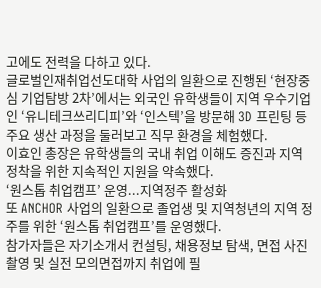고에도 전력을 다하고 있다.
글로벌인재취업선도대학 사업의 일환으로 진행된 ‘현장중심 기업탐방 2차’에서는 외국인 유학생들이 지역 우수기업인 ‘유니테크쓰리디피’와 ‘인스텍’을 방문해 3D 프린팅 등 주요 생산 과정을 둘러보고 직무 환경을 체험했다.
이효인 총장은 유학생들의 국내 취업 이해도 증진과 지역 정착을 위한 지속적인 지원을 약속했다.
‘원스톱 취업캠프’ 운영...지역정주 활성화
또 ANCHOR 사업의 일환으로 졸업생 및 지역청년의 지역 정주를 위한 ‘원스톱 취업캠프’를 운영했다.
참가자들은 자기소개서 컨설팅, 채용정보 탐색, 면접 사진 촬영 및 실전 모의면접까지 취업에 필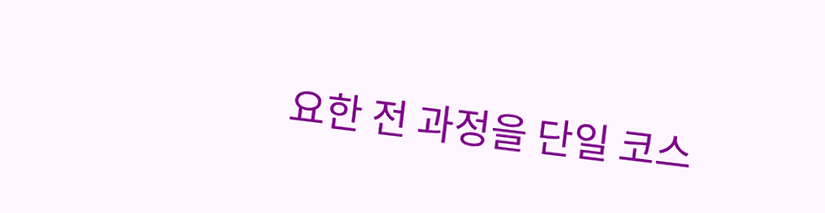요한 전 과정을 단일 코스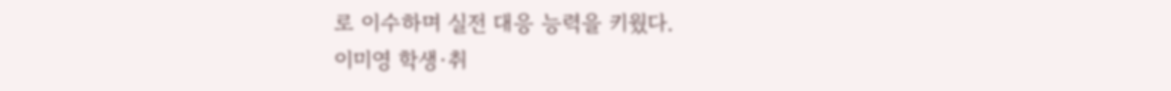로 이수하며 실전 대응 능력을 키웠다.
이미영 학생·취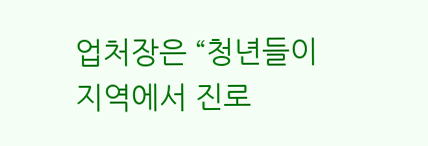업처장은 “청년들이 지역에서 진로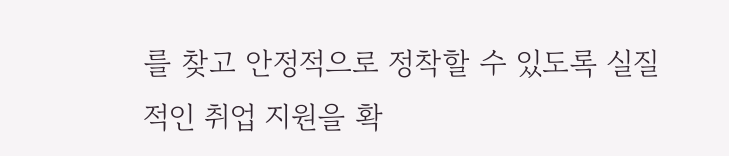를 찾고 안정적으로 정착할 수 있도록 실질적인 취업 지원을 확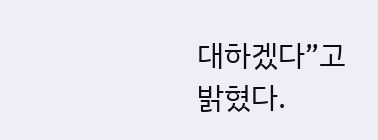대하겠다”고 밝혔다.